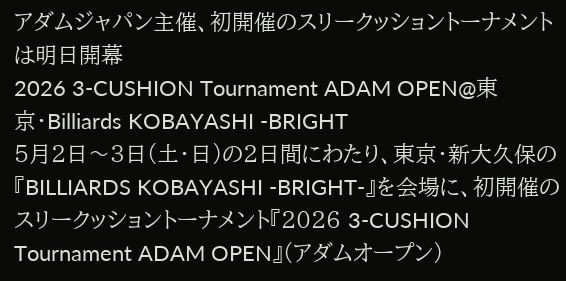アダムジャパン主催、初開催のスリークッショントーナメントは明日開幕
2026 3-CUSHION Tournament ADAM OPEN@東京・Billiards KOBAYASHI -BRIGHT
5月2日〜3日(土・日)の2日間にわたり、東京・新大久保の『BILLIARDS KOBAYASHI -BRIGHT-』を会場に、初開催のスリークッショントーナメント『2026 3-CUSHION Tournament ADAM OPEN』(アダムオープン)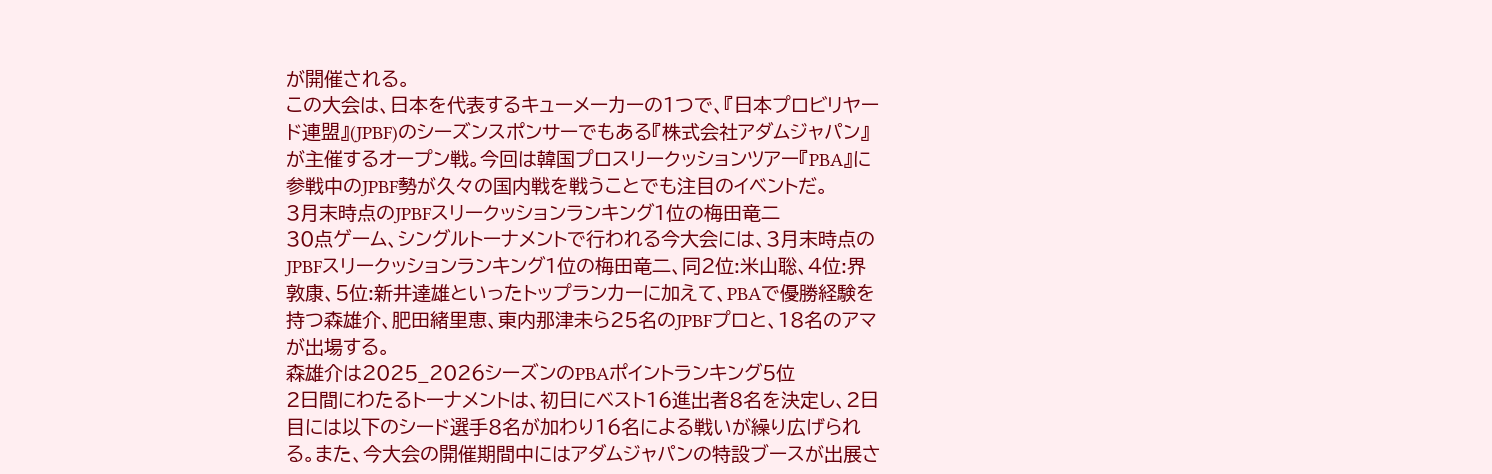が開催される。
この大会は、日本を代表するキューメーカーの1つで、『日本プロビリヤード連盟』(JPBF)のシーズンスポンサーでもある『株式会社アダムジャパン』が主催するオープン戦。今回は韓国プロスリークッションツアー『PBA』に参戦中のJPBF勢が久々の国内戦を戦うことでも注目のイベントだ。
3月末時点のJPBFスリークッションランキング1位の梅田竜二
30点ゲーム、シングルトーナメントで行われる今大会には、3月末時点のJPBFスリークッションランキング1位の梅田竜二、同2位:米山聡、4位:界敦康、5位:新井達雄といったトップランカーに加えて、PBAで優勝経験を持つ森雄介、肥田緒里恵、東内那津未ら25名のJPBFプロと、18名のアマが出場する。
森雄介は2025_2026シーズンのPBAポイントランキング5位
2日間にわたるトーナメントは、初日にベスト16進出者8名を決定し、2日目には以下のシード選手8名が加わり16名による戦いが繰り広げられる。また、今大会の開催期間中にはアダムジャパンの特設ブースが出展さ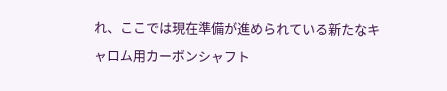れ、ここでは現在準備が進められている新たなキャロム用カーボンシャフト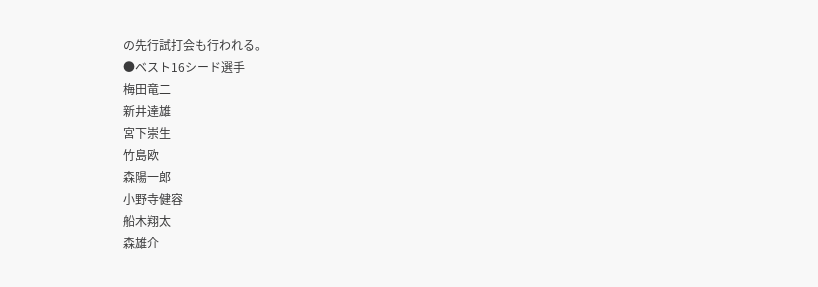の先行試打会も行われる。
●ベスト16シード選手
梅田竜二
新井達雄
宮下崇生
竹島欧
森陽一郎
小野寺健容
船木翔太
森雄介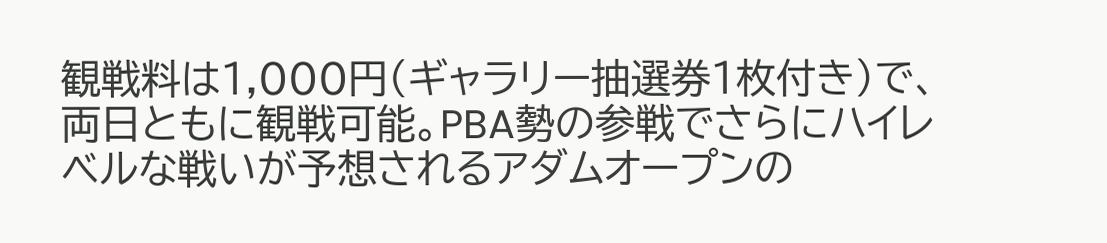観戦料は1,000円(ギャラリー抽選券1枚付き)で、両日ともに観戦可能。PBA勢の参戦でさらにハイレベルな戦いが予想されるアダムオープンの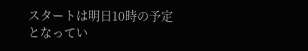スタートは明日10時の予定となってい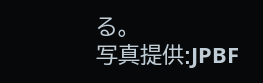る。
写真提供:JPBF